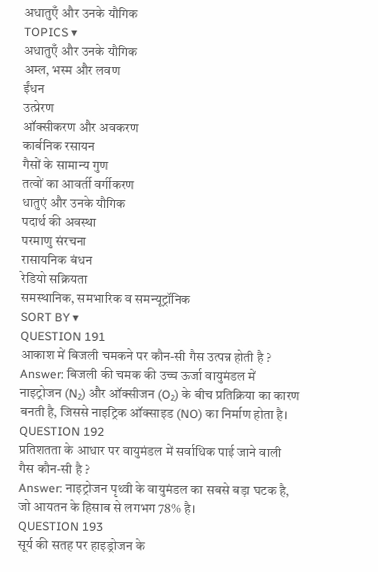अधातुएँ और उनके यौगिक
TOPICS ▾
अधातुएँ और उनके यौगिक
अम्ल, भस्म और लवण
ईंधन
उत्प्रेरण
ऑक्सीकरण और अवकरण
कार्बनिक रसायन
गैसों के सामान्य गुण
तत्वों का आवर्ती वर्गीकरण
धातुएं और उनके यौगिक
पदार्थ की अवस्था
परमाणु संरचना
रासायनिक बंधन
रेडियो सक्रियता
समस्थानिक, समभारिक व समन्यूट्रॉनिक
SORT BY ▾
QUESTION 191
आकाश में बिजली चमकने पर कौन-सी गैस उत्पन्न होती है ?
Answer: बिजली की चमक की उच्च ऊर्जा वायुमंडल में नाइट्रोजन (N₂) और ऑक्सीजन (O₂) के बीच प्रतिक्रिया का कारण बनती है, जिससे नाइट्रिक ऑक्साइड (NO) का निर्माण होता है।
QUESTION 192
प्रतिशतता के आधार पर वायुमंडल में सर्वाधिक पाई जाने वाली गैस कौन-सी है ?
Answer: नाइट्रोजन पृथ्वी के वायुमंडल का सबसे बड़ा घटक है, जो आयतन के हिसाब से लगभग 78% है।
QUESTION 193
सूर्य की सतह पर हाइड्रोजन के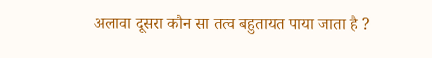अलावा दूसरा कौन सा तत्व बहुतायत पाया जाता है ?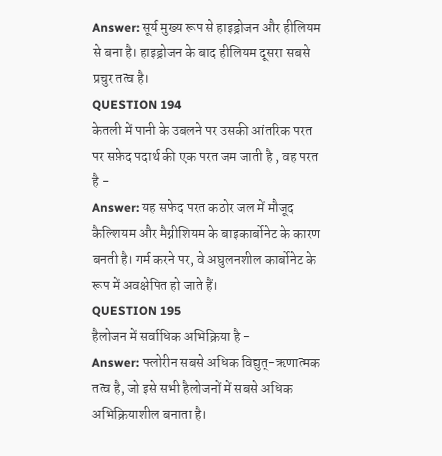Answer: सूर्य मुख्य रूप से हाइड्रोजन और हीलियम से बना है। हाइड्रोजन के बाद हीलियम दूसरा सबसे प्रचुर तत्व है।
QUESTION 194
केतली में पानी के उबलने पर उसकी आंतरिक परत पर सफ़ेद पदार्थ की एक परत जम जाती है , वह परत है -
Answer: यह सफेद परत कठोर जल में मौजूद कैल्शियम और मैग्नीशियम के बाइकार्बोनेट के कारण बनती है। गर्म करने पर, वे अघुलनशील कार्बोनेट के रूप में अवक्षेपित हो जाते हैं।
QUESTION 195
हैलोजन में सर्वाधिक अभिक्रिया है -
Answer: फ्लोरीन सबसे अधिक विद्युत्-ऋणात्मक तत्व है, जो इसे सभी हैलोजनों में सबसे अधिक अभिक्रियाशील बनाता है।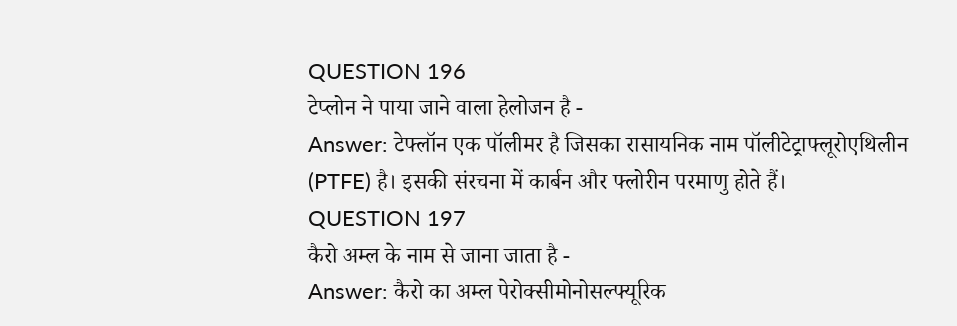QUESTION 196
टेप्लोन ने पाया जाने वाला हेलोजन है -
Answer: टेफ्लॉन एक पॉलीमर है जिसका रासायनिक नाम पॉलीटेट्राफ्लूरोएथिलीन (PTFE) है। इसकी संरचना में कार्बन और फ्लोरीन परमाणु होते हैं।
QUESTION 197
कैरो अम्ल के नाम से जाना जाता है -
Answer: कैरो का अम्ल पेरोक्सीमोनोसल्फ्यूरिक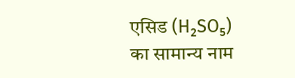एसिड (H₂SO₅) का सामान्य नाम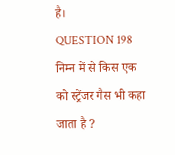है।
QUESTION 198
निम्न में से किस एक को स्ट्रेंजर गैस भी कहा जाता है ?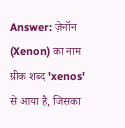Answer: ज़ेनॉन (Xenon) का नाम ग्रीक शब्द 'xenos' से आया है, जिसका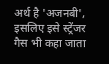अर्थ है 'अजनबी', इसलिए इसे स्ट्रेंजर गैस भी कहा जाता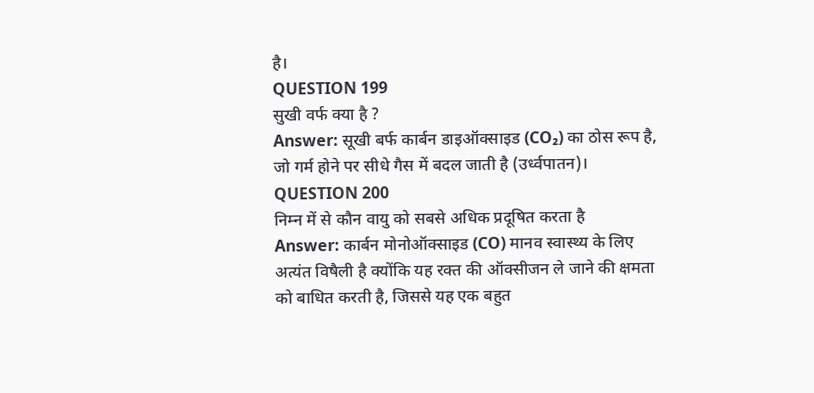है।
QUESTION 199
सुखी वर्फ क्या है ?
Answer: सूखी बर्फ कार्बन डाइऑक्साइड (CO₂) का ठोस रूप है, जो गर्म होने पर सीधे गैस में बदल जाती है (उर्ध्वपातन)।
QUESTION 200
निम्न में से कौन वायु को सबसे अधिक प्रदूषित करता है
Answer: कार्बन मोनोऑक्साइड (CO) मानव स्वास्थ्य के लिए अत्यंत विषैली है क्योंकि यह रक्त की ऑक्सीजन ले जाने की क्षमता को बाधित करती है, जिससे यह एक बहुत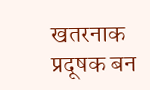खतरनाक प्रदूषक बन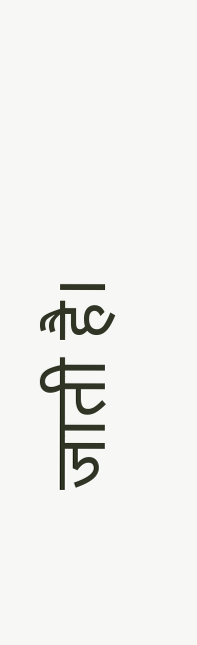जाती है।